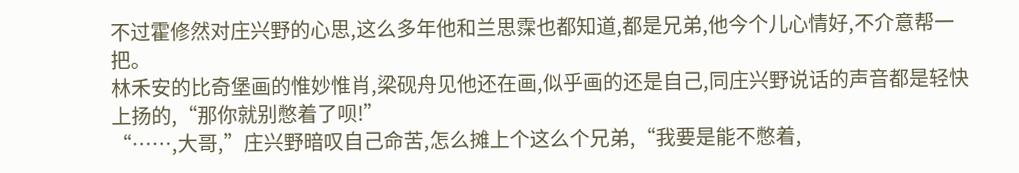不过霍修然对庄兴野的心思,这么多年他和兰思霂也都知道,都是兄弟,他今个儿心情好,不介意帮一把。
林禾安的比奇堡画的惟妙惟肖,梁砚舟见他还在画,似乎画的还是自己,同庄兴野说话的声音都是轻快上扬的,“那你就别憋着了呗!”
“……,大哥,”庄兴野暗叹自己命苦,怎么摊上个这么个兄弟,“我要是能不憋着,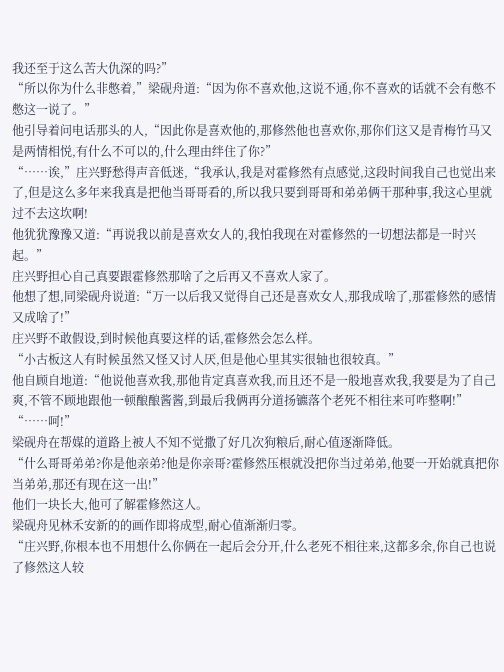我还至于这么苦大仇深的吗?”
“所以你为什么非憋着,”梁砚舟道:“因为你不喜欢他,这说不通,你不喜欢的话就不会有憋不憋这一说了。”
他引导着问电话那头的人,“因此你是喜欢他的,那修然他也喜欢你,那你们这又是青梅竹马又是两情相悦,有什么不可以的,什么理由绊住了你?”
“……诶,”庄兴野愁得声音低迷,“我承认,我是对霍修然有点感觉,这段时间我自己也觉出来了,但是这么多年来我真是把他当哥哥看的,所以我只要到哥哥和弟弟俩干那种事,我这心里就过不去这坎啊!
他犹犹豫豫又道:“再说我以前是喜欢女人的,我怕我现在对霍修然的一切想法都是一时兴起。”
庄兴野担心自己真要跟霍修然那啥了之后再又不喜欢人家了。
他想了想,同梁砚舟说道:“万一以后我又觉得自己还是喜欢女人,那我成啥了,那霍修然的感情又成啥了!”
庄兴野不敢假设,到时候他真要这样的话,霍修然会怎么样。
“小古板这人有时候虽然又怪又讨人厌,但是他心里其实很轴也很较真。”
他自顾自地道:“他说他喜欢我,那他肯定真喜欢我,而且还不是一般地喜欢我,我要是为了自己爽,不管不顾地跟他一顿酿酿酱酱,到最后我俩再分道扬镳落个老死不相往来可咋整啊!”
“……呵!”
梁砚舟在帮媒的道路上被人不知不觉撒了好几次狗粮后,耐心值逐渐降低。
“什么哥哥弟弟?你是他亲弟?他是你亲哥?霍修然压根就没把你当过弟弟,他要一开始就真把你当弟弟,那还有现在这一出!”
他们一块长大,他可了解霍修然这人。
梁砚舟见林禾安新的的画作即将成型,耐心值渐渐归零。
“庄兴野,你根本也不用想什么你俩在一起后会分开,什么老死不相往来,这都多余,你自己也说了修然这人较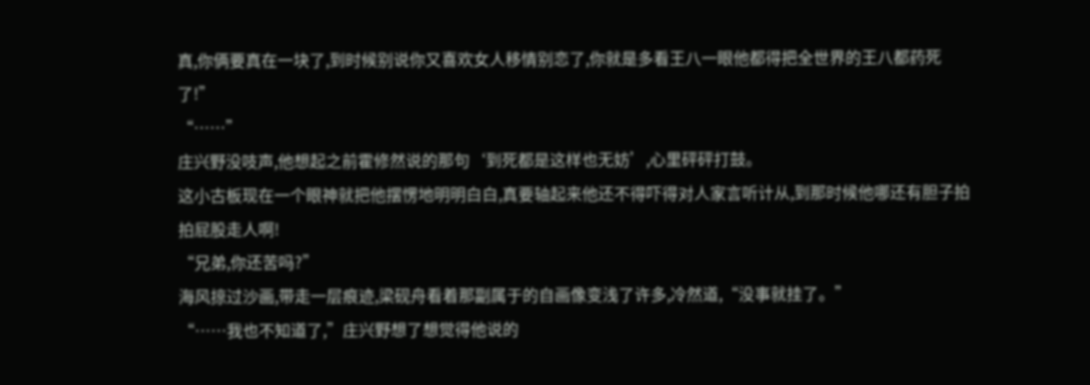真,你俩要真在一块了,到时候别说你又喜欢女人移情别恋了,你就是多看王八一眼他都得把全世界的王八都药死了!”
“……”
庄兴野没吱声,他想起之前霍修然说的那句‘到死都是这样也无妨’,心里砰砰打鼓。
这小古板现在一个眼神就把他摆愣地明明白白,真要轴起来他还不得吓得对人家言听计从,到那时候他哪还有胆子拍拍屁股走人啊!
“兄弟,你还苦吗?”
海风掠过沙画,带走一层痕迹,梁砚舟看着那副属于的自画像变浅了许多,冷然道,“没事就挂了。”
“……我也不知道了,”庄兴野想了想觉得他说的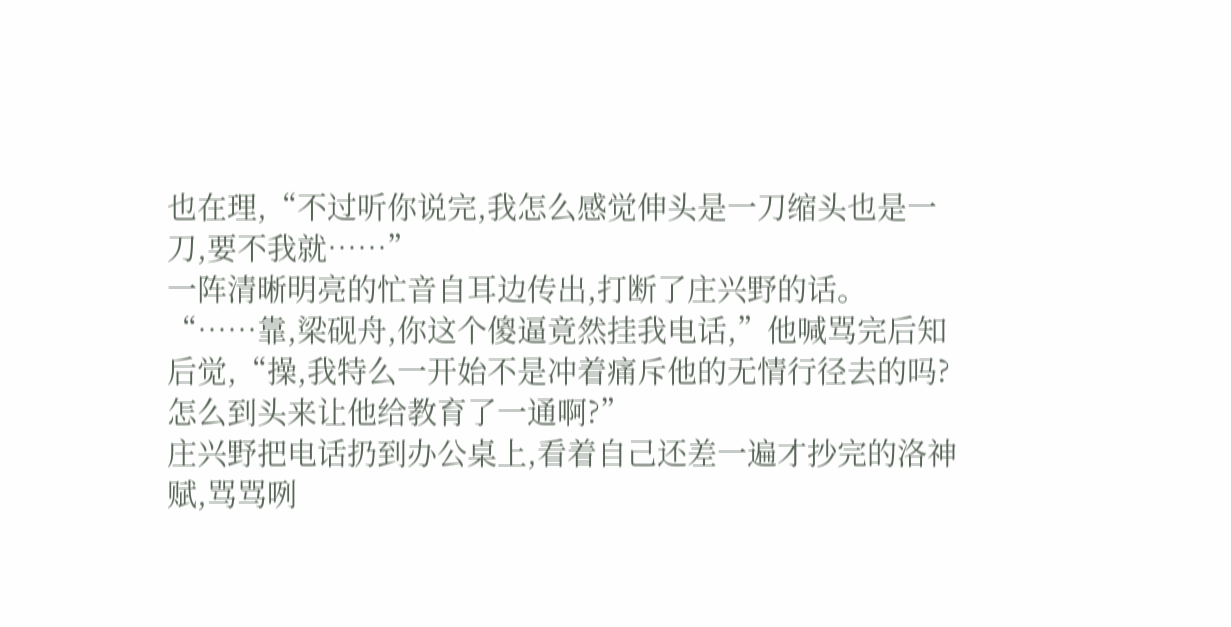也在理,“不过听你说完,我怎么感觉伸头是一刀缩头也是一刀,要不我就……”
一阵清晰明亮的忙音自耳边传出,打断了庄兴野的话。
“……靠,梁砚舟,你这个傻逼竟然挂我电话,”他喊骂完后知后觉,“操,我特么一开始不是冲着痛斥他的无情行径去的吗?怎么到头来让他给教育了一通啊?”
庄兴野把电话扔到办公桌上,看着自己还差一遍才抄完的洛神赋,骂骂咧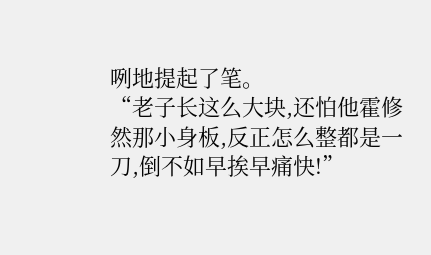咧地提起了笔。
“老子长这么大块,还怕他霍修然那小身板,反正怎么整都是一刀,倒不如早挨早痛快!”